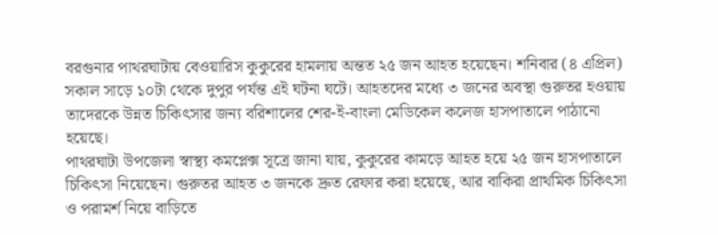বরগুনার পাথরঘাটায় বেওয়ারিস কুকুরের হামলায় অন্তত ২৫ জন আহত হয়েছেন। শনিবার (৪ এপ্রিল) সকাল সাড়ে ১০টা থেকে দুপুর পর্যন্ত এই ঘটনা ঘটে। আহতদের মধ্যে ৩ জনের অবস্থা গুরুতর হওয়ায় তাদেরকে উন্নত চিকিৎসার জন্য বরিশালের শের-ই-বাংলা মেডিকেল কলেজ হাসপাতালে পাঠানো হয়েছে।
পাথরঘাটা উপজেলা স্বাস্থ্য কমপ্লেক্স সূত্রে জানা যায়, কুকুরের কামড়ে আহত হয়ে ২৫ জন হাসপাতালে চিকিৎসা নিয়েছেন। গুরুতর আহত ৩ জনকে দ্রুত রেফার করা হয়েছে, আর বাকিরা প্রাথমিক চিকিৎসা ও পরামর্শ নিয়ে বাড়িতে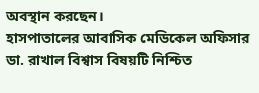অবস্থান করছেন।
হাসপাতালের আবাসিক মেডিকেল অফিসার ডা. রাখাল বিশ্বাস বিষয়টি নিশ্চিত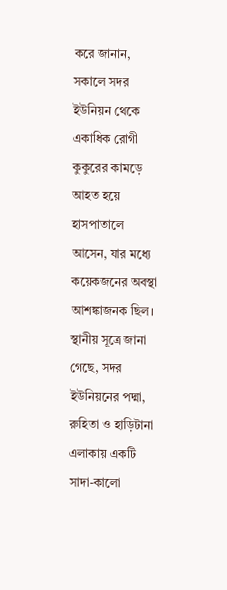করে জানান, সকালে সদর ইউনিয়ন থেকে একাধিক রোগী কুকুরের কামড়ে আহত হয়ে হাসপাতালে আসেন, যার মধ্যে কয়েকজনের অবস্থা আশঙ্কাজনক ছিল।
স্থানীয় সূত্রে জানা গেছে, সদর ইউনিয়নের পদ্মা, রুহিতা ও হাড়িটানা এলাকায় একটি সাদা-কালো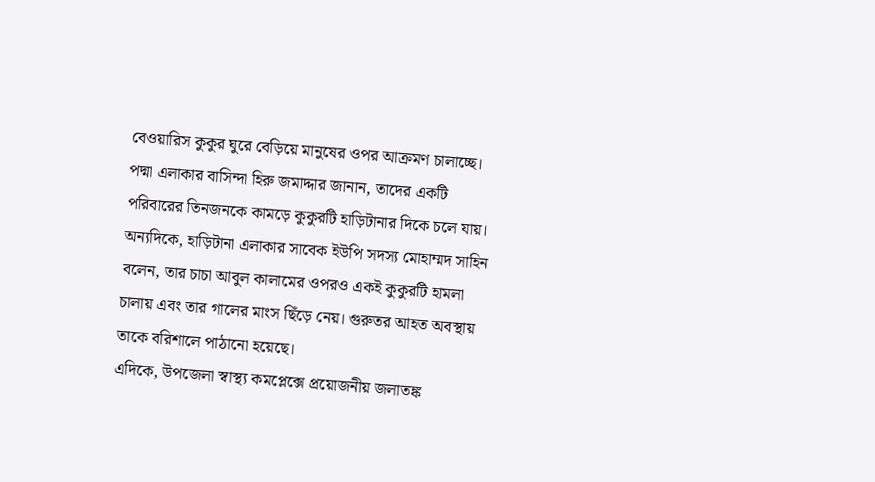বেওয়ারিস কুকুর ঘুরে বেড়িয়ে মানুষের ওপর আক্রমণ চালাচ্ছে।
পদ্মা এলাকার বাসিন্দা হিরু জমাদ্দার জানান, তাদের একটি পরিবারের তিনজনকে কামড়ে কুকুরটি হাড়িটানার দিকে চলে যায়।
অন্যদিকে, হাড়িটানা এলাকার সাবেক ইউপি সদস্য মোহাম্মদ সাহিন বলেন, তার চাচা আবুল কালামের ওপরও একই কুকুরটি হামলা চালায় এবং তার গালের মাংস ছিঁড়ে নেয়। গুরুতর আহত অবস্থায় তাকে বরিশালে পাঠানো হয়েছে।
এদিকে, উপজেলা স্বাস্থ্য কমপ্লেক্সে প্রয়োজনীয় জলাতঙ্ক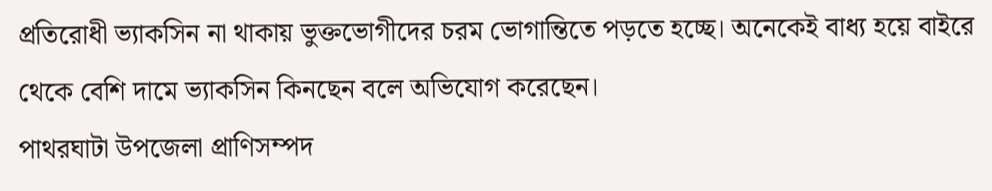প্রতিরোধী ভ্যাকসিন না থাকায় ভুক্তভোগীদের চরম ভোগান্তিতে পড়তে হচ্ছে। অনেকেই বাধ্য হয়ে বাইরে থেকে বেশি দামে ভ্যাকসিন কিনছেন বলে অভিযোগ করেছেন।
পাথরঘাটা উপজেলা প্রাণিসম্পদ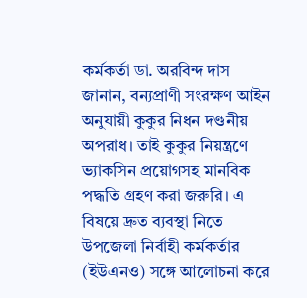কর্মকর্তা ডা. অরবিন্দ দাস জানান, বন্যপ্রাণী সংরক্ষণ আইন অনুযায়ী কুকুর নিধন দণ্ডনীয় অপরাধ। তাই কুকুর নিয়ন্ত্রণে ভ্যাকসিন প্রয়োগসহ মানবিক পদ্ধতি গ্রহণ করা জরুরি। এ বিষয়ে দ্রুত ব্যবস্থা নিতে উপজেলা নির্বাহী কর্মকর্তার (ইউএনও) সঙ্গে আলোচনা করে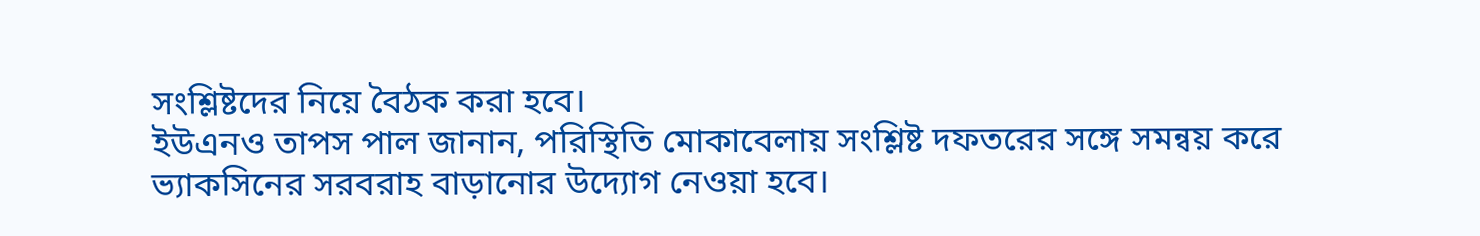সংশ্লিষ্টদের নিয়ে বৈঠক করা হবে।
ইউএনও তাপস পাল জানান, পরিস্থিতি মোকাবেলায় সংশ্লিষ্ট দফতরের সঙ্গে সমন্বয় করে ভ্যাকসিনের সরবরাহ বাড়ানোর উদ্যোগ নেওয়া হবে।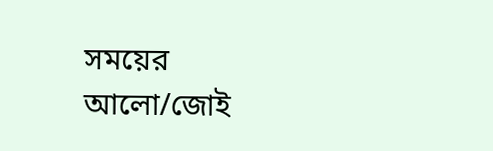সময়ের আলো/জোই